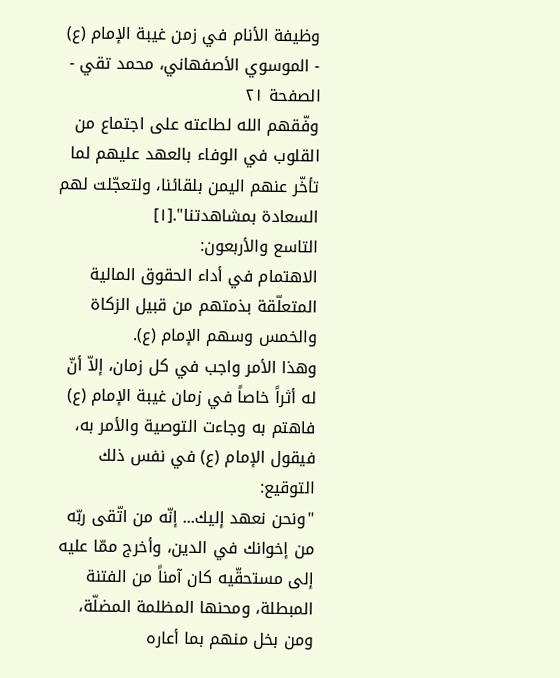وظيفة الأنام في زمن غيبة الإمام (ع) - الموسوي الأصفهاني، محمد تقي - الصفحة ٢١
وفّقهم الله لطاعته على اجتماع من القلوب في الوفاء بالعهد عليهم لما تأخّر عنهم اليمن بلقائنا، ولتعجّلت لهم السعادة بمشاهدتنا".[١]
التاسع والأربعون:
الاهتمام في أداء الحقوق المالية المتعلّقة بذمتهم من قبيل الزكاة والخمس وسهم الإمام (ع).
وهذا الأمر واجب في كل زمان، إلاّ أنّ له أثراً خاصاً في زمان غيبة الإمام (ع) فاهتم به وجاءت التوصية والأمر به، فيقول الإمام (ع) في نفس ذلك التوقيع:
"ونحن نعهد إليك... إنّه من اتّقى ربّه من إخوانك في الدين، وأخرج ممّا عليه إلى مستحقّيه كان آمناً من الفتنة المبطلة، ومحنها المظلمة المضلّة، ومن بخل منهم بما أعاره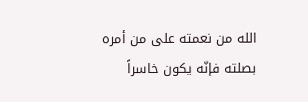الله من نعمته على من أمره بصلته فإنّه يكون خاسراً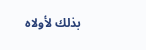بذلك لأولاه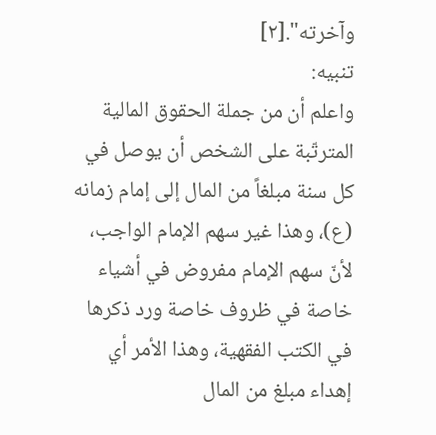وآخرته".[٢]
تنبيه:
واعلم أن من جملة الحقوق المالية المترتّبة على الشخص أن يوصل في كل سنة مبلغاً من المال إلى إمام زمانه (ع)، وهذا غير سهم الإمام الواجب، لأنّ سهم الإمام مفروض في أشياء خاصة في ظروف خاصة ورد ذكرها في الكتب الفقهية، وهذا الأمر أي إهداء مبلغ من المال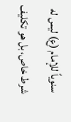سنوياً للإمام (ع) ليس له شرط خاص، بل هو تكليف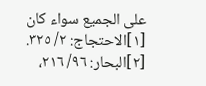على الجميع سواء كان
[١]الاحتجاج: ٢/ ٣٢٥.
[٢]البحار: ٩٦/ ٢١٦،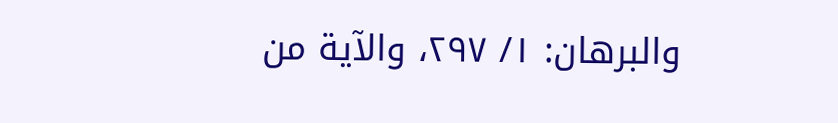والبرهان: ١/ ٢٩٧، والآية من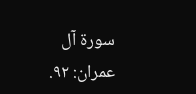سورة آل عمران: ٩٢.